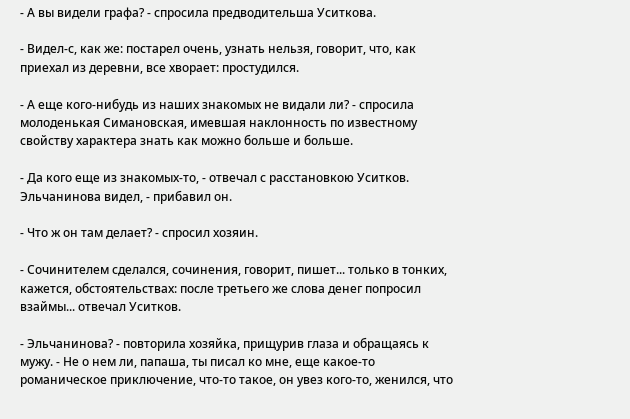- А вы видели графа? - спросила предводительша Уситкова.

- Видел-с, как же: постарел очень, узнать нельзя, говорит, что, как приехал из деревни, все хворает: простудился.

- А еще кого-нибудь из наших знакомых не видали ли? - спросила молоденькая Симановская, имевшая наклонность по известному свойству характера знать как можно больше и больше.

- Да кого еще из знакомых-то, - отвечал с расстановкою Уситков. Эльчанинова видел, - прибавил он.

- Что ж он там делает? - спросил хозяин.

- Сочинителем сделался, сочинения, говорит, пишет... только в тонких, кажется, обстоятельствах: после третьего же слова денег попросил взаймы... отвечал Уситков.

- Эльчанинова? - повторила хозяйка, прищурив глаза и обращаясь к мужу. - Не о нем ли, папаша, ты писал ко мне, еще какое-то романическое приключение, что-то такое, он увез кого-то, женился, что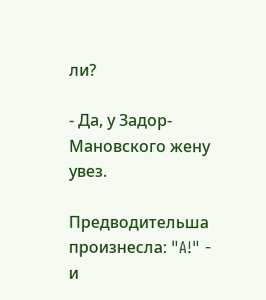ли?

- Да, у Задор-Мановского жену увез.

Предводительша произнесла: "A!" - и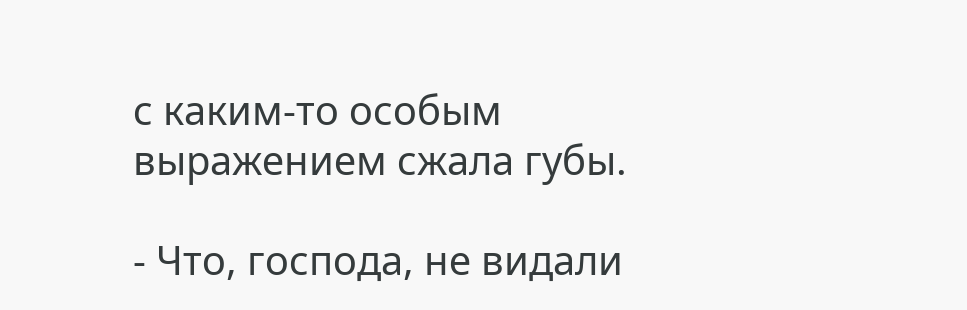с каким-то особым выражением сжала губы.

- Что, господа, не видали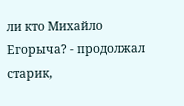ли кто Михайло Егорыча? - продолжал старик,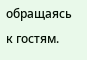обращаясь к гостям.